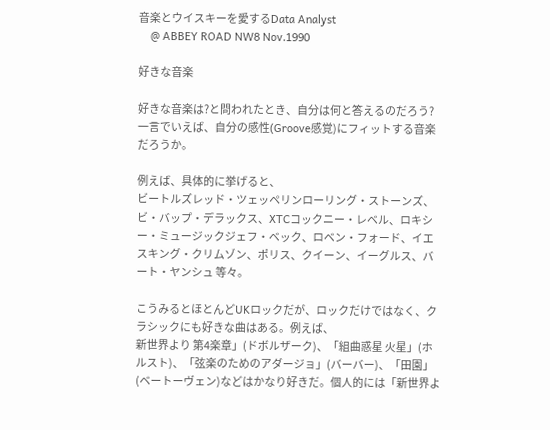音楽とウイスキーを愛するData Analyst
    @ ABBEY ROAD NW8 Nov.1990

好きな音楽

好きな音楽は?と問われたとき、自分は何と答えるのだろう?
一言でいえば、自分の感性(Groove感覚)にフィットする音楽だろうか。

例えば、具体的に挙げると、
ビートルズレッド・ツェッペリンローリング・ストーンズ、ビ・バップ・デラックス、XTCコックニー・レベル、ロキシー・ミュージックジェフ・ベック、ロベン・フォード、イエスキング・クリムゾン、ポリス、クイーン、イーグルス、バート・ヤンシュ 等々。

こうみるとほとんどUKロックだが、ロックだけではなく、クラシックにも好きな曲はある。例えば、
新世界より 第4楽章」(ドボルザーク)、「組曲惑星 火星」(ホルスト)、「弦楽のためのアダージョ」(バーバー)、「田園」(ベートーヴェン)などはかなり好きだ。個人的には「新世界よ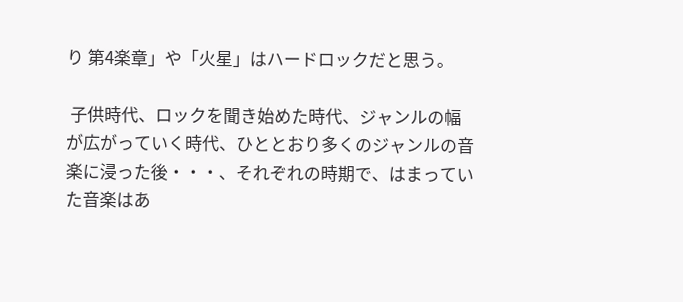り 第4楽章」や「火星」はハードロックだと思う。

 子供時代、ロックを聞き始めた時代、ジャンルの幅が広がっていく時代、ひととおり多くのジャンルの音楽に浸った後・・・、それぞれの時期で、はまっていた音楽はあ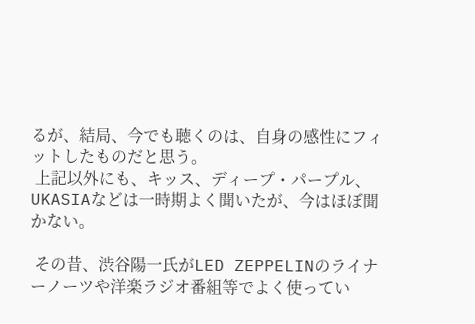るが、結局、今でも聴くのは、自身の感性にフィットしたものだと思う。
 上記以外にも、キッス、ディープ・パープル、UKASIAなどは一時期よく聞いたが、今はほぼ聞かない。

 その昔、渋谷陽一氏がLED ZEPPELINのライナーノーツや洋楽ラジオ番組等でよく使ってい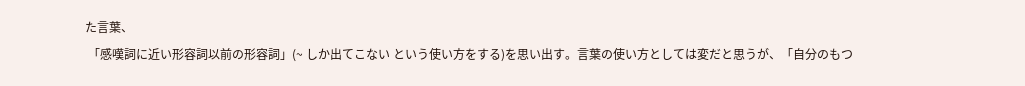た言葉、
 「感嘆詞に近い形容詞以前の形容詞」(~ しか出てこない という使い方をする)を思い出す。言葉の使い方としては変だと思うが、「自分のもつ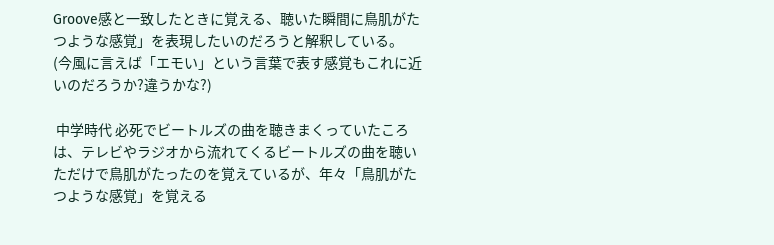Groove感と一致したときに覚える、聴いた瞬間に鳥肌がたつような感覚」を表現したいのだろうと解釈している。
(今風に言えば「エモい」という言葉で表す感覚もこれに近いのだろうか?違うかな?)

 中学時代 必死でビートルズの曲を聴きまくっていたころは、テレビやラジオから流れてくるビートルズの曲を聴いただけで鳥肌がたったのを覚えているが、年々「鳥肌がたつような感覚」を覚える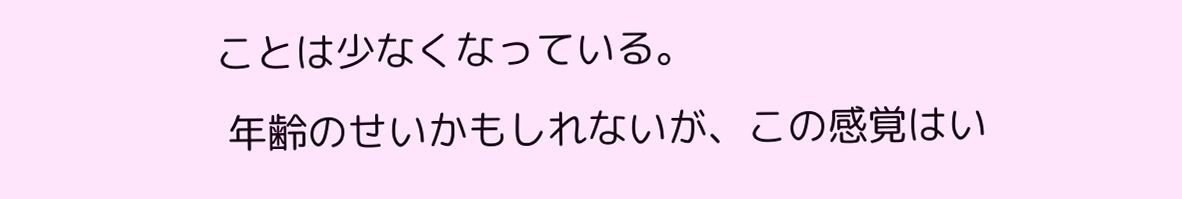ことは少なくなっている。
 年齢のせいかもしれないが、この感覚はい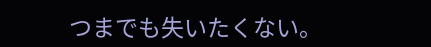つまでも失いたくない。